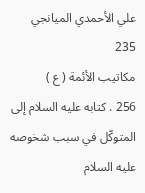علي الأحمدي الميانجي
235
مكاتيب الأئمة ( ع )
256 . كتابه عليه السلام إلى المتوكّل في سبب شخوصه عليه السلام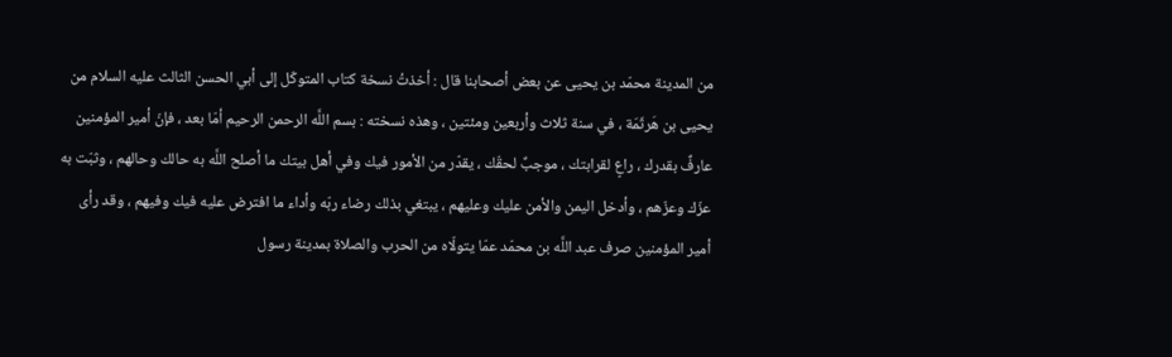من المدينة محمّد بن يحيى عن بعض أصحابنا قال : أخذتُ نسخة كتاب المتوكّل إلى أبي الحسن الثالث عليه السلام من يحيى بن هَرثَمَة ، في سنة ثلاث وأربعين ومئتين ، وهذه نسخته : بسم اللَّه الرحمن الرحيم أمّا بعد ، فإنّ أمير المؤمنين عارفٌ بقدرك ، راعٍ لقرابتك ، موجبٌ لحقّك ، يقدّر من الأمور فيك وفي أهل بيتك ما أصلح اللَّه به حالك وحالهم ، وثبّت به عزّك وعزّهم ، وأدخل اليمن والأمن عليك وعليهم ، يبتغي بذلك رضاء ربّه وأداء ما افترض عليه فيك وفيهم ، وقد رأى أمير المؤمنين صرف عبد اللَّه بن محمّد عمّا يتولّاه من الحرب والصلاة بمدينة رسول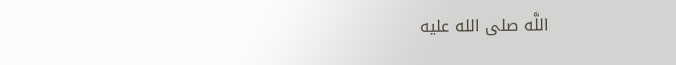اللَّه صلى الله عليه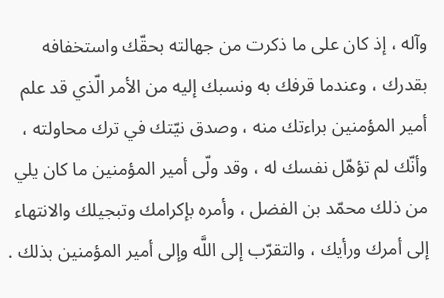وآله ، إذ كان على ما ذكرت من جهالته بحقّك واستخفافه بقدرك ، وعندما قرفك به ونسبك إليه من الأمر الّذي قد علم أمير المؤمنين براءتك منه ، وصدق نيّتك في ترك محاولته ، وأنّك لم تؤهّل نفسك له ، وقد ولّى أمير المؤمنين ما كان يلي من ذلك محمّد بن الفضل ، وأمره بإكرامك وتبجيلك والانتهاء إلى أمرك ورأيك ، والتقرّب إلى اللَّه وإلى أمير المؤمنين بذلك .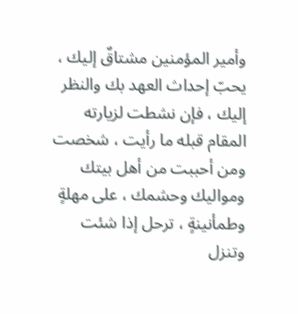وأمير المؤمنين مشتاقٌ إليك ، يحبّ إحداث العهد بك والنظر إليك ، فإن نشطت لزيارته المقام قبله ما رأيت ، شخصت ومن أحببت من أهل بيتك ومواليك وحشمك ، على مهلةٍ وطمأنينةٍ ، ترحل إذا شئت وتنزل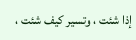إذا شئت ، وتسير كيف شئت ،